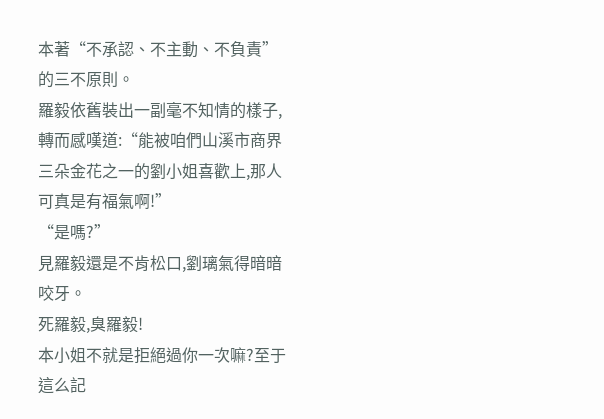本著“不承認、不主動、不負責”的三不原則。
羅毅依舊裝出一副毫不知情的樣子,轉而感嘆道:“能被咱們山溪市商界三朵金花之一的劉小姐喜歡上,那人可真是有福氣啊!”
“是嗎?”
見羅毅還是不肯松口,劉璃氣得暗暗咬牙。
死羅毅,臭羅毅!
本小姐不就是拒絕過你一次嘛?至于這么記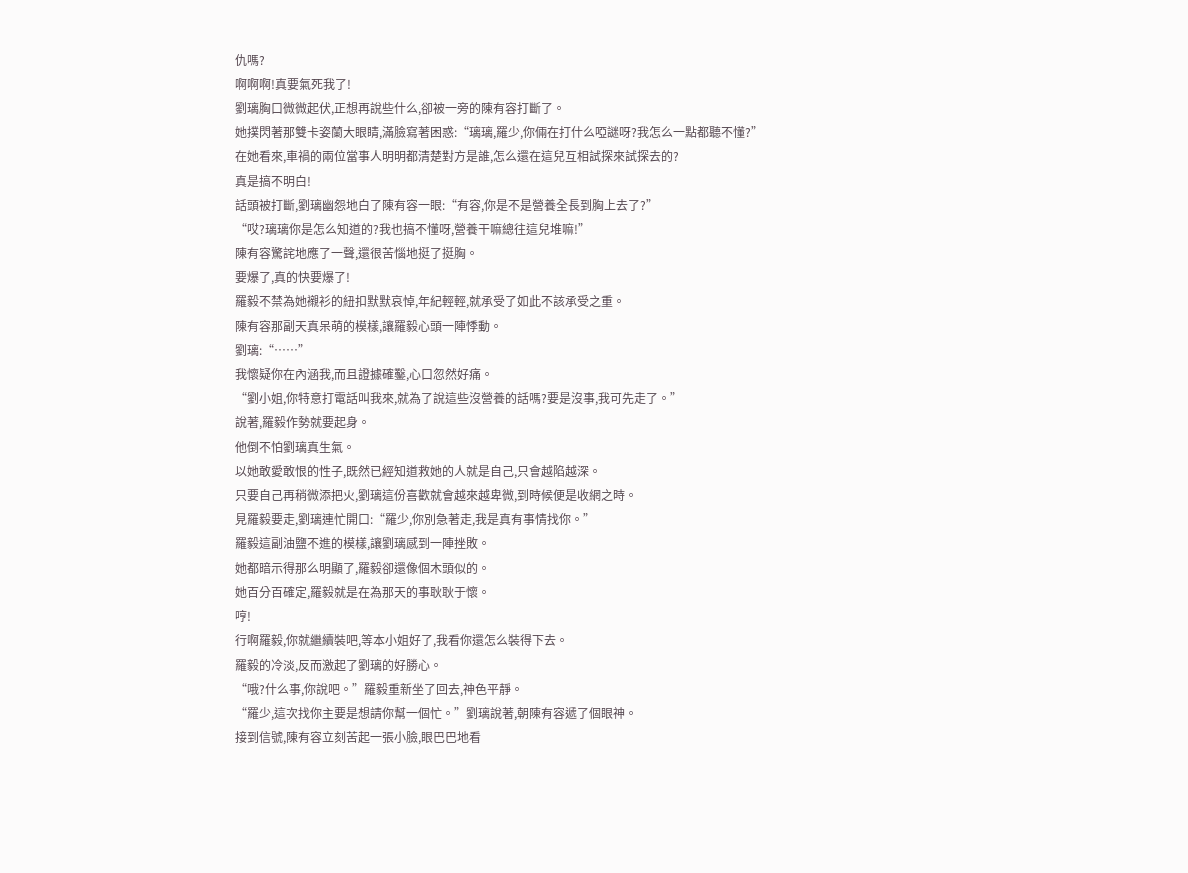仇嗎?
啊啊啊!真要氣死我了!
劉璃胸口微微起伏,正想再說些什么,卻被一旁的陳有容打斷了。
她撲閃著那雙卡姿蘭大眼睛,滿臉寫著困惑:“璃璃,羅少,你倆在打什么啞謎呀?我怎么一點都聽不懂?”
在她看來,車禍的兩位當事人明明都清楚對方是誰,怎么還在這兒互相試探來試探去的?
真是搞不明白!
話頭被打斷,劉璃幽怨地白了陳有容一眼:“有容,你是不是營養全長到胸上去了?”
“哎?璃璃你是怎么知道的?我也搞不懂呀,營養干嘛總往這兒堆嘛!”
陳有容驚詫地應了一聲,還很苦惱地挺了挺胸。
要爆了,真的快要爆了!
羅毅不禁為她襯衫的紐扣默默哀悼,年紀輕輕,就承受了如此不該承受之重。
陳有容那副天真呆萌的模樣,讓羅毅心頭一陣悸動。
劉璃:“……”
我懷疑你在內涵我,而且證據確鑿,心口忽然好痛。
“劉小姐,你特意打電話叫我來,就為了說這些沒營養的話嗎?要是沒事,我可先走了。”
說著,羅毅作勢就要起身。
他倒不怕劉璃真生氣。
以她敢愛敢恨的性子,既然已經知道救她的人就是自己,只會越陷越深。
只要自己再稍微添把火,劉璃這份喜歡就會越來越卑微,到時候便是收網之時。
見羅毅要走,劉璃連忙開口:“羅少,你別急著走,我是真有事情找你。”
羅毅這副油鹽不進的模樣,讓劉璃感到一陣挫敗。
她都暗示得那么明顯了,羅毅卻還像個木頭似的。
她百分百確定,羅毅就是在為那天的事耿耿于懷。
哼!
行啊羅毅,你就繼續裝吧,等本小姐好了,我看你還怎么裝得下去。
羅毅的冷淡,反而激起了劉璃的好勝心。
“哦?什么事,你說吧。”羅毅重新坐了回去,神色平靜。
“羅少,這次找你主要是想請你幫一個忙。”劉璃說著,朝陳有容遞了個眼神。
接到信號,陳有容立刻苦起一張小臉,眼巴巴地看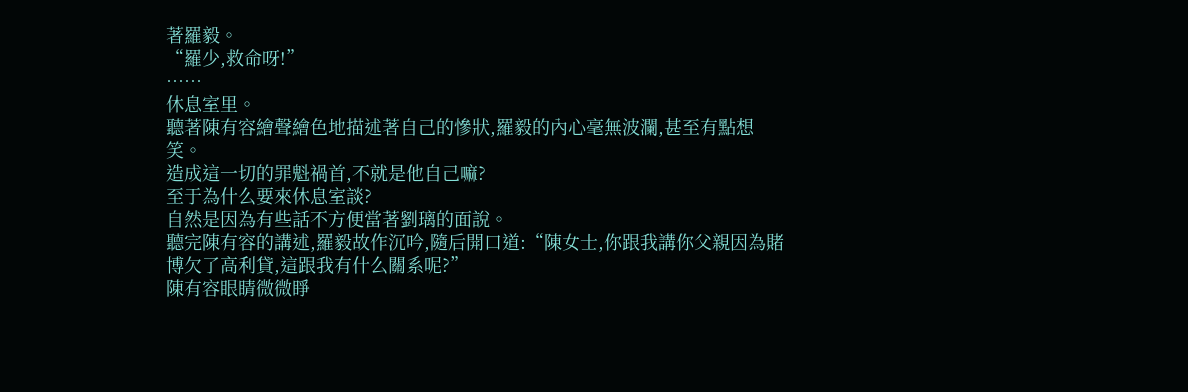著羅毅。
“羅少,救命呀!”
……
休息室里。
聽著陳有容繪聲繪色地描述著自己的慘狀,羅毅的內心毫無波瀾,甚至有點想笑。
造成這一切的罪魁禍首,不就是他自己嘛?
至于為什么要來休息室談?
自然是因為有些話不方便當著劉璃的面說。
聽完陳有容的講述,羅毅故作沉吟,隨后開口道:“陳女士,你跟我講你父親因為賭博欠了高利貸,這跟我有什么關系呢?”
陳有容眼睛微微睜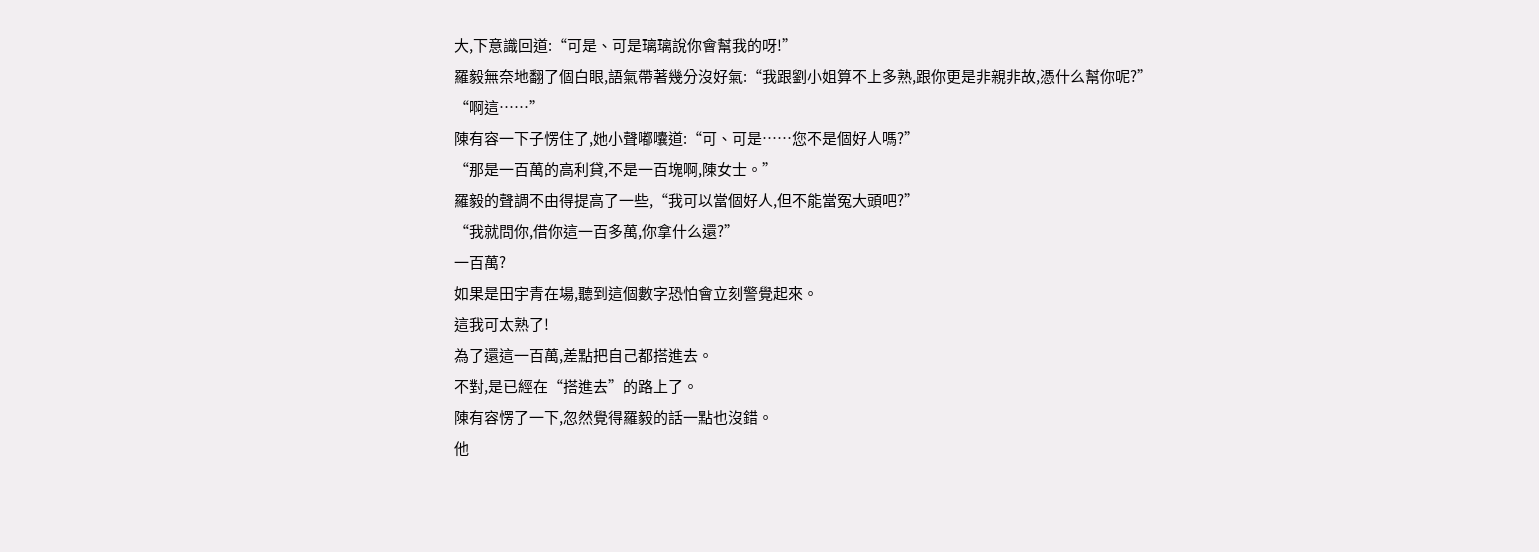大,下意識回道:“可是、可是璃璃說你會幫我的呀!”
羅毅無奈地翻了個白眼,語氣帶著幾分沒好氣:“我跟劉小姐算不上多熟,跟你更是非親非故,憑什么幫你呢?”
“啊這……”
陳有容一下子愣住了,她小聲嘟囔道:“可、可是……您不是個好人嗎?”
“那是一百萬的高利貸,不是一百塊啊,陳女士。”
羅毅的聲調不由得提高了一些,“我可以當個好人,但不能當冤大頭吧?”
“我就問你,借你這一百多萬,你拿什么還?”
一百萬?
如果是田宇青在場,聽到這個數字恐怕會立刻警覺起來。
這我可太熟了!
為了還這一百萬,差點把自己都搭進去。
不對,是已經在“搭進去”的路上了。
陳有容愣了一下,忽然覺得羅毅的話一點也沒錯。
他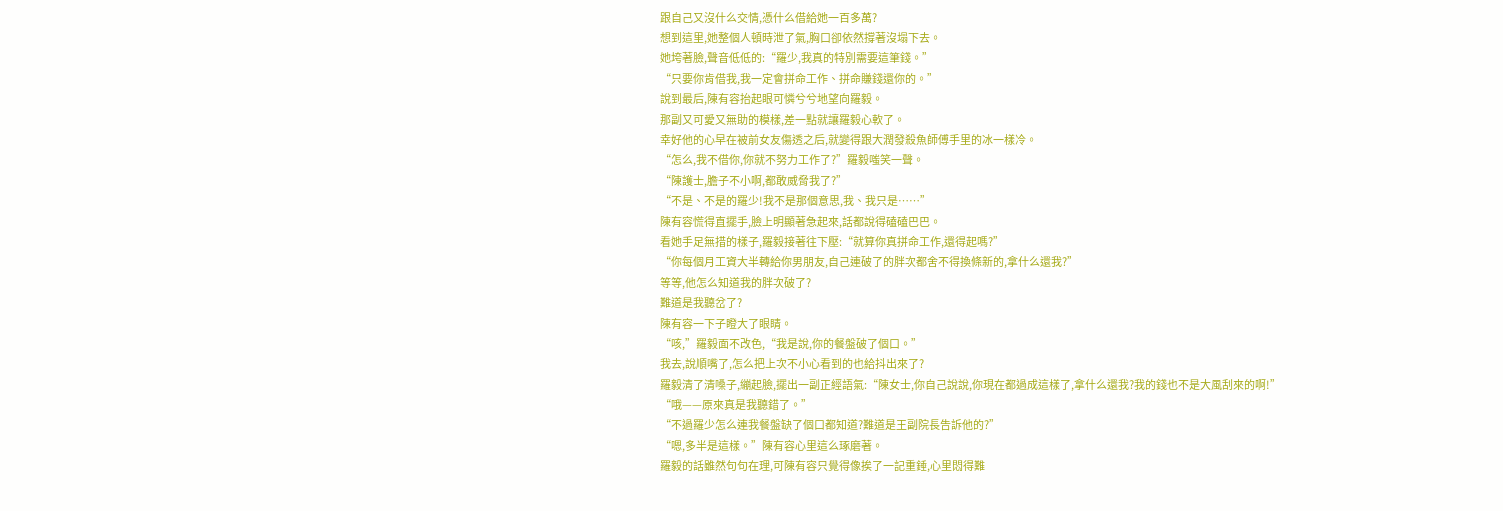跟自己又沒什么交情,憑什么借給她一百多萬?
想到這里,她整個人頓時泄了氣,胸口卻依然撐著沒塌下去。
她垮著臉,聲音低低的:“羅少,我真的特別需要這筆錢。”
“只要你肯借我,我一定會拼命工作、拼命賺錢還你的。”
說到最后,陳有容抬起眼可憐兮兮地望向羅毅。
那副又可愛又無助的模樣,差一點就讓羅毅心軟了。
幸好他的心早在被前女友傷透之后,就變得跟大潤發殺魚師傅手里的冰一樣冷。
“怎么,我不借你,你就不努力工作了?”羅毅嗤笑一聲。
“陳護士,膽子不小啊,都敢威脅我了?”
“不是、不是的羅少!我不是那個意思,我、我只是……”
陳有容慌得直擺手,臉上明顯著急起來,話都說得磕磕巴巴。
看她手足無措的樣子,羅毅接著往下壓:“就算你真拼命工作,還得起嗎?”
“你每個月工資大半轉給你男朋友,自己連破了的胖次都舍不得換條新的,拿什么還我?”
等等,他怎么知道我的胖次破了?
難道是我聽岔了?
陳有容一下子瞪大了眼睛。
“咳,”羅毅面不改色,“我是說,你的餐盤破了個口。”
我去,說順嘴了,怎么把上次不小心看到的也給抖出來了?
羅毅清了清嗓子,繃起臉,擺出一副正經語氣:“陳女士,你自己說說,你現在都過成這樣了,拿什么還我?我的錢也不是大風刮來的啊!”
“哦——原來真是我聽錯了。”
“不過羅少怎么連我餐盤缺了個口都知道?難道是王副院長告訴他的?”
“嗯,多半是這樣。”陳有容心里這么琢磨著。
羅毅的話雖然句句在理,可陳有容只覺得像挨了一記重錘,心里悶得難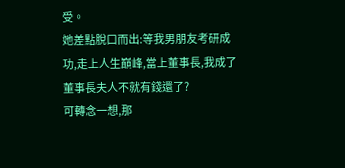受。
她差點脫口而出:等我男朋友考研成功,走上人生巔峰,當上董事長,我成了董事長夫人不就有錢還了?
可轉念一想,那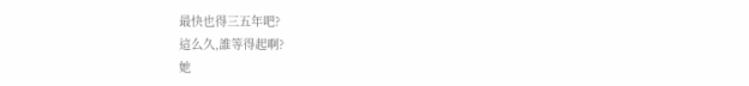最快也得三五年吧?
這么久,誰等得起啊?
她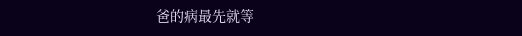爸的病最先就等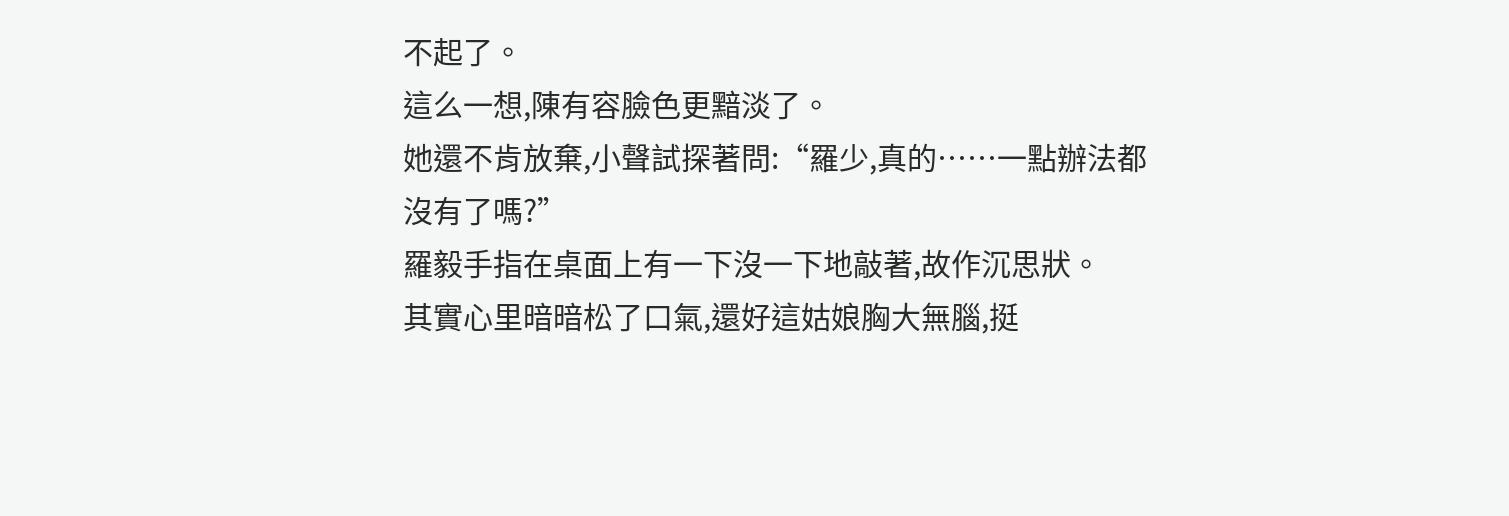不起了。
這么一想,陳有容臉色更黯淡了。
她還不肯放棄,小聲試探著問:“羅少,真的……一點辦法都沒有了嗎?”
羅毅手指在桌面上有一下沒一下地敲著,故作沉思狀。
其實心里暗暗松了口氣,還好這姑娘胸大無腦,挺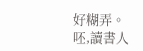好糊弄。
呸,讀書人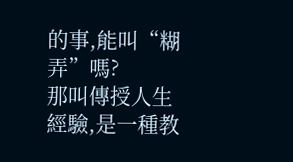的事,能叫“糊弄”嗎?
那叫傳授人生經驗,是一種教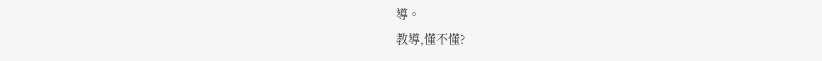導。
教導,懂不懂?